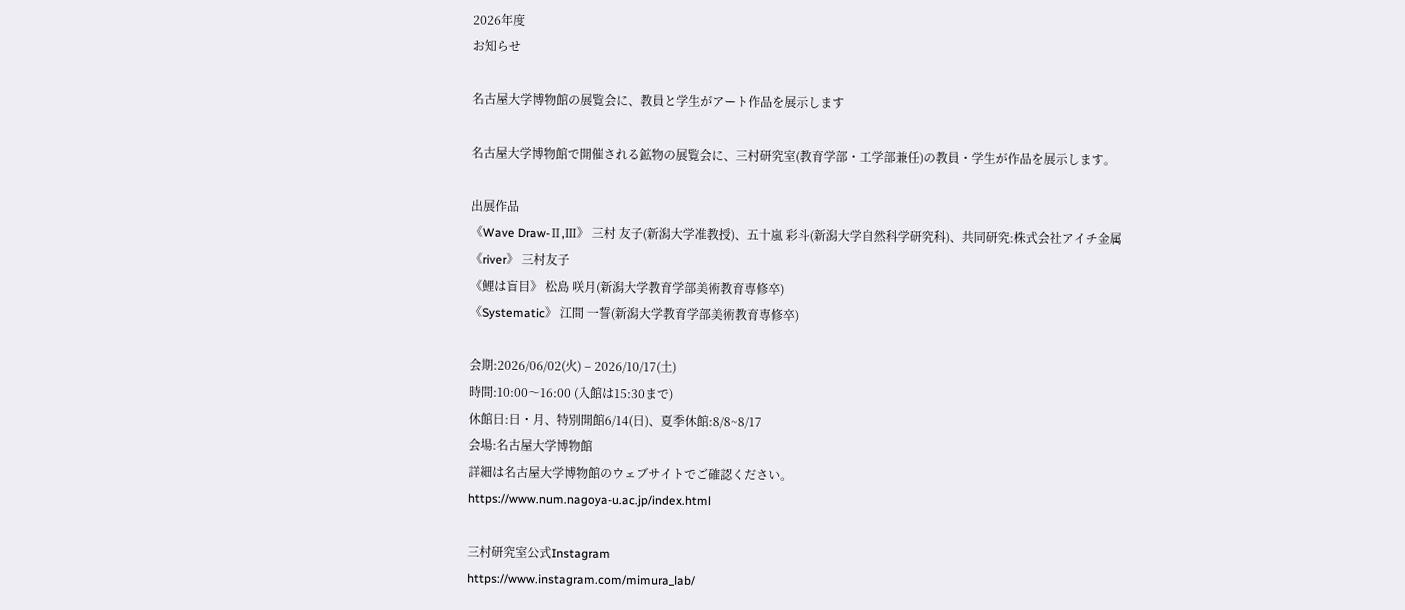2026年度
お知らせ

名古屋大学博物館の展覧会に、教員と学生がアート作品を展示します

名古屋大学博物館で開催される鉱物の展覧会に、三村研究室(教育学部・工学部兼任)の教員・学生が作品を展示します。

出展作品
《Wave Draw-Ⅱ,Ⅲ》 三村 友子(新潟大学准教授)、五十嵐 彩斗(新潟大学自然科学研究科)、共同研究:株式会社アイチ金属
《river》 三村友子
《鯉は盲目》 松島 咲月(新潟大学教育学部美術教育専修卒)
《Systematic》 江間 一誓(新潟大学教育学部美術教育専修卒)

会期:2026/06/02(火) – 2026/10/17(土)
時間:10:00〜16:00 (入館は15:30まで)
休館日:日・月、特別開館6/14(日)、夏季休館:8/8~8/17
会場:名古屋大学博物館
詳細は名古屋大学博物館のウェブサイトでご確認ください。
https://www.num.nagoya-u.ac.jp/index.html

三村研究室公式Instagram
https://www.instagram.com/mimura_lab/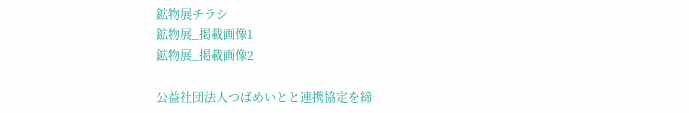鉱物展チラシ
鉱物展_掲載画像1
鉱物展_掲載画像2

公益社団法人つばめいとと連携協定を締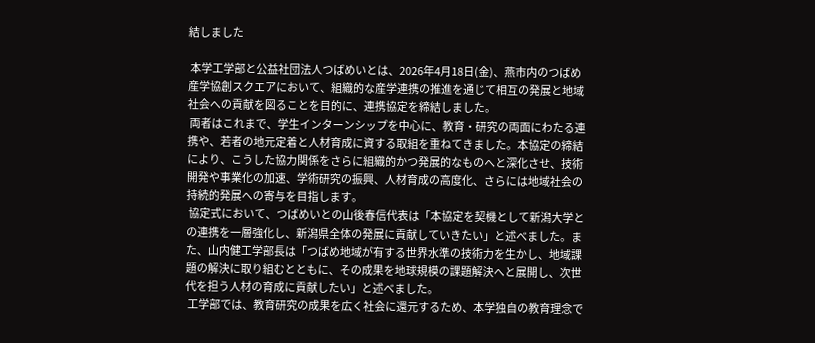結しました

 本学工学部と公益社団法人つばめいとは、2026年4月18日(金)、燕市内のつばめ産学協創スクエアにおいて、組織的な産学連携の推進を通じて相互の発展と地域社会への貢献を図ることを目的に、連携協定を締結しました。
 両者はこれまで、学生インターンシップを中心に、教育・研究の両面にわたる連携や、若者の地元定着と人材育成に資する取組を重ねてきました。本協定の締結により、こうした協力関係をさらに組織的かつ発展的なものへと深化させ、技術開発や事業化の加速、学術研究の振興、人材育成の高度化、さらには地域社会の持続的発展への寄与を目指します。
 協定式において、つばめいとの山後春信代表は「本協定を契機として新潟大学との連携を一層強化し、新潟県全体の発展に貢献していきたい」と述べました。また、山内健工学部長は「つばめ地域が有する世界水準の技術力を生かし、地域課題の解決に取り組むとともに、その成果を地球規模の課題解決へと展開し、次世代を担う人材の育成に貢献したい」と述べました。
 工学部では、教育研究の成果を広く社会に還元するため、本学独自の教育理念で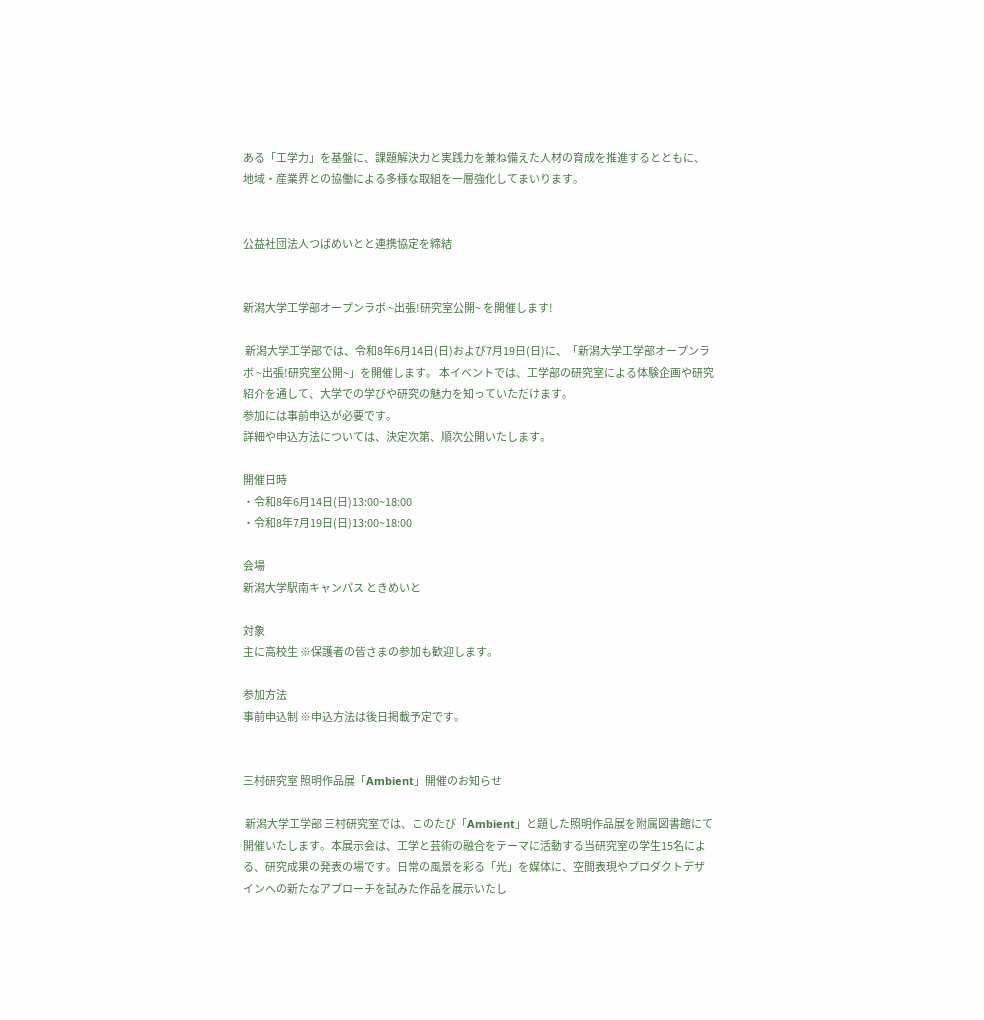ある「工学力」を基盤に、課題解決力と実践力を兼ね備えた人材の育成を推進するとともに、地域・産業界との協働による多様な取組を一層強化してまいります。


公益社団法人つばめいとと連携協定を締結


新潟大学工学部オープンラボ ~出張!研究室公開~ を開催します!

 新潟大学工学部では、令和8年6月14日(日)および7月19日(日)に、「新潟大学工学部オープンラボ ~出張!研究室公開~」を開催します。 本イベントでは、工学部の研究室による体験企画や研究紹介を通して、大学での学びや研究の魅力を知っていただけます。
参加には事前申込が必要です。
詳細や申込方法については、決定次第、順次公開いたします。

開催日時
・令和8年6月14日(日)13:00~18:00
・令和8年7月19日(日)13:00~18:00

会場
新潟大学駅南キャンパス ときめいと

対象
主に高校生 ※保護者の皆さまの参加も歓迎します。

参加方法
事前申込制 ※申込方法は後日掲載予定です。


三村研究室 照明作品展「Ambient」開催のお知らせ

 新潟大学工学部 三村研究室では、このたび「Ambient」と題した照明作品展を附属図書館にて開催いたします。本展示会は、工学と芸術の融合をテーマに活動する当研究室の学生15名による、研究成果の発表の場です。日常の風景を彩る「光」を媒体に、空間表現やプロダクトデザインへの新たなアプローチを試みた作品を展示いたし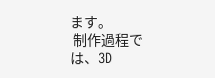ます。
 制作過程では、3D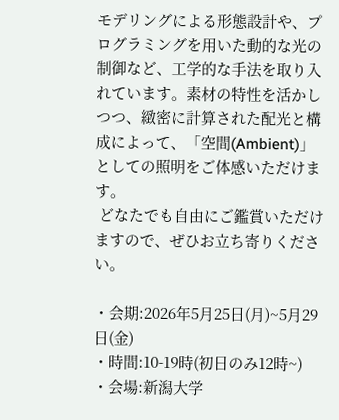モデリングによる形態設計や、プログラミングを用いた動的な光の制御など、工学的な手法を取り入れています。素材の特性を活かしつつ、緻密に計算された配光と構成によって、「空間(Ambient)」としての照明をご体感いただけます。
 どなたでも自由にご鑑賞いただけますので、ぜひお立ち寄りください。

・会期:2026年5月25日(月)~5月29日(金)
・時間:10-19時(初日のみ12時~)
・会場:新潟大学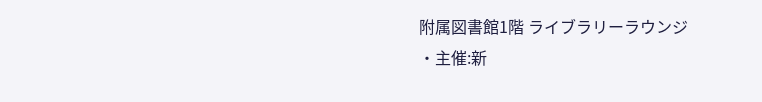附属図書館1階 ライブラリーラウンジ
・主催:新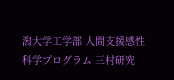潟大学工学部 人間支援感性科学プログラム 三村研究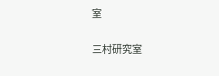室

三村研究室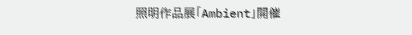照明作品展「Ambient」開催